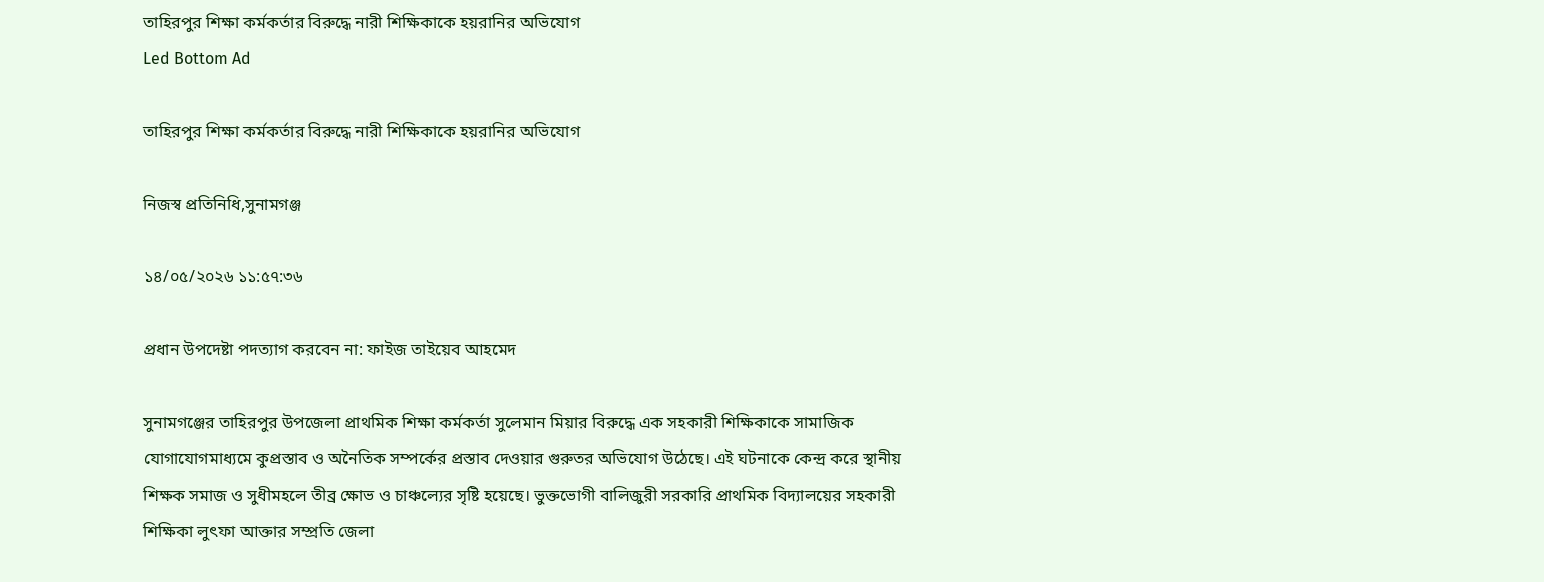তাহিরপুর শিক্ষা কর্মকর্তার বিরুদ্ধে নারী শিক্ষিকাকে হয়রানির অভিযোগ
Led Bottom Ad

তাহিরপুর শিক্ষা কর্মকর্তার বিরুদ্ধে নারী শিক্ষিকাকে হয়রানির অভিযোগ

নিজস্ব প্রতিনিধি,সুনামগঞ্জ

১৪/০৫/২০২৬ ১১:৫৭:৩৬

প্রধান উপদেষ্টা পদত্যাগ করবেন না: ফাইজ তাইয়েব আহমেদ

সুনামগঞ্জের তাহিরপুর উপজেলা প্রাথমিক শিক্ষা কর্মকর্তা সুলেমান মিয়ার বিরুদ্ধে এক সহকারী শিক্ষিকাকে সামাজিক যোগাযোগমাধ্যমে কুপ্রস্তাব ও অনৈতিক সম্পর্কের প্রস্তাব দেওয়ার গুরুতর অভিযোগ উঠেছে। এই ঘটনাকে কেন্দ্র করে স্থানীয় শিক্ষক সমাজ ও সুধীমহলে তীব্র ক্ষোভ ও চাঞ্চল্যের সৃষ্টি হয়েছে। ভুক্তভোগী বালিজুরী সরকারি প্রাথমিক বিদ্যালয়ের সহকারী শিক্ষিকা লুৎফা আক্তার সম্প্রতি জেলা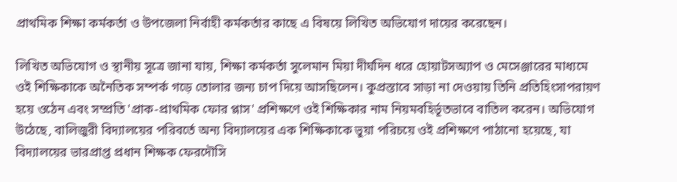প্রাথমিক শিক্ষা কর্মকর্তা ও উপজেলা নির্বাহী কর্মকর্তার কাছে এ বিষয়ে লিখিত অভিযোগ দায়ের করেছেন।

লিখিত অভিযোগ ও স্থানীয় সূত্রে জানা যায়, শিক্ষা কর্মকর্তা সুলেমান মিয়া দীর্ঘদিন ধরে হোয়াটসঅ্যাপ ও মেসেঞ্জারের মাধ্যমে ওই শিক্ষিকাকে অনৈতিক সম্পর্ক গড়ে তোলার জন্য চাপ দিয়ে আসছিলেন। কুপ্রস্তাবে সাড়া না দেওয়ায় তিনি প্রতিহিংসাপরায়ণ হয়ে ওঠেন এবং সম্প্রতি 'প্রাক-প্রাথমিক ফোর প্লাস' প্রশিক্ষণে ওই শিক্ষিকার নাম নিয়মবহির্ভূতভাবে বাতিল করেন। অভিযোগ উঠেছে, বালিজুরী বিদ্যালয়ের পরিবর্তে অন্য বিদ্যালয়ের এক শিক্ষিকাকে ভুয়া পরিচয়ে ওই প্রশিক্ষণে পাঠানো হয়েছে, যা বিদ্যালয়ের ভারপ্রাপ্ত প্রধান শিক্ষক ফেরদৌসি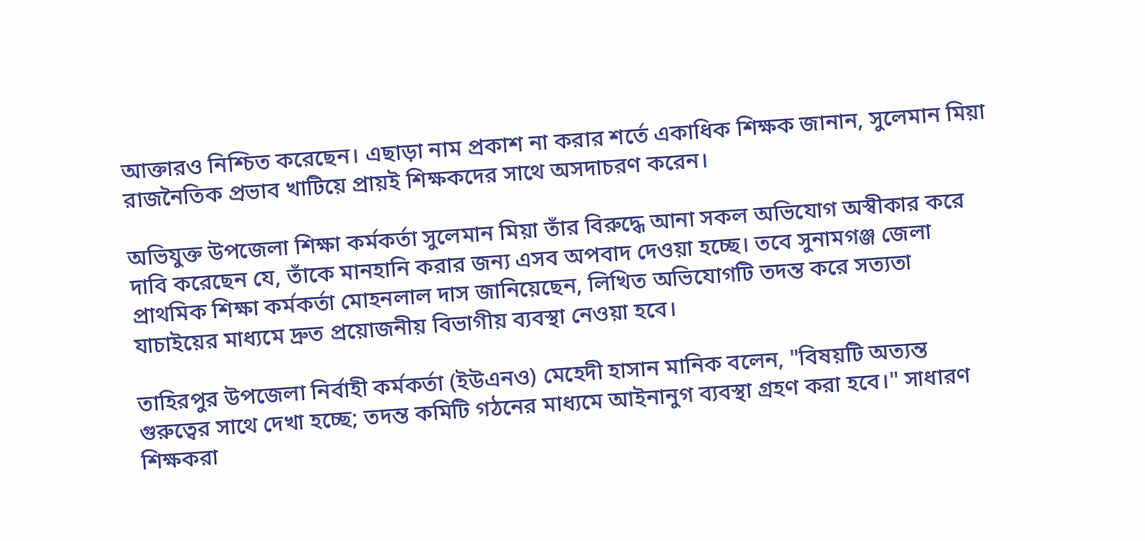আক্তারও নিশ্চিত করেছেন। এছাড়া নাম প্রকাশ না করার শর্তে একাধিক শিক্ষক জানান, সুলেমান মিয়া রাজনৈতিক প্রভাব খাটিয়ে প্রায়ই শিক্ষকদের সাথে অসদাচরণ করেন।

অভিযুক্ত উপজেলা শিক্ষা কর্মকর্তা সুলেমান মিয়া তাঁর বিরুদ্ধে আনা সকল অভিযোগ অস্বীকার করে দাবি করেছেন যে, তাঁকে মানহানি করার জন্য এসব অপবাদ দেওয়া হচ্ছে। তবে সুনামগঞ্জ জেলা প্রাথমিক শিক্ষা কর্মকর্তা মোহনলাল দাস জানিয়েছেন, লিখিত অভিযোগটি তদন্ত করে সত্যতা যাচাইয়ের মাধ্যমে দ্রুত প্রয়োজনীয় বিভাগীয় ব্যবস্থা নেওয়া হবে।

তাহিরপুর উপজেলা নির্বাহী কর্মকর্তা (ইউএনও) মেহেদী হাসান মানিক বলেন, "বিষয়টি অত্যন্ত গুরুত্বের সাথে দেখা হচ্ছে; তদন্ত কমিটি গঠনের মাধ্যমে আইনানুগ ব্যবস্থা গ্রহণ করা হবে।" সাধারণ শিক্ষকরা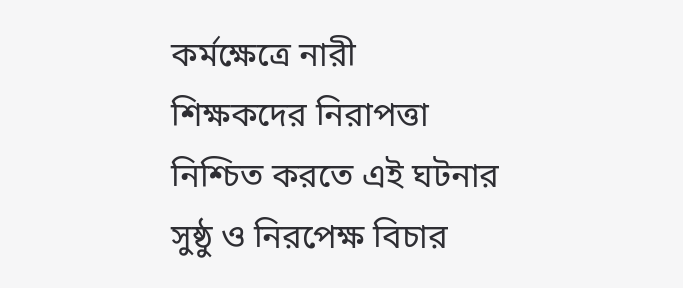কর্মক্ষেত্রে নারী শিক্ষকদের নিরাপত্তা নিশ্চিত করতে এই ঘটনার সুষ্ঠু ও নিরপেক্ষ বিচার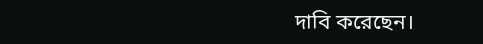দাবি করেছেন।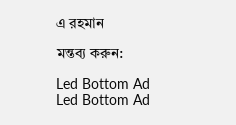এ রহমান

মন্তব্য করুন:

Led Bottom Ad
Led Bottom Ad